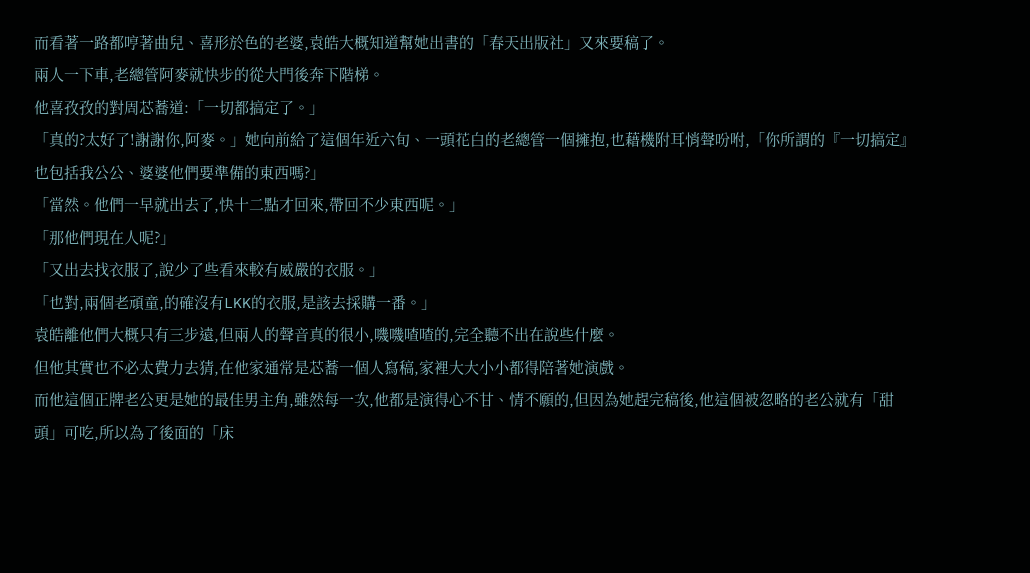而看著一路都哼著曲兒、喜形於色的老婆,袁皓大概知道幫她出書的「春天出版社」又來要稿了。
兩人一下車,老總管阿麥就快步的從大門後奔下階梯。
他喜孜孜的對周芯蕎道:「一切都搞定了。」
「真的?太好了!謝謝你,阿麥。」她向前給了這個年近六旬、一頭花白的老總管一個擁抱,也藉機附耳悄聲吩咐,「你所謂的『一切搞定』也包括我公公、婆婆他們要準備的東西嗎?」
「當然。他們一早就出去了,快十二點才回來,帶回不少東西呢。」
「那他們現在人呢?」
「又出去找衣服了,說少了些看來較有威嚴的衣服。」
「也對,兩個老頑童,的確沒有LKK的衣服,是該去採購一番。」
袁皓離他們大概只有三步遠,但兩人的聲音真的很小,嘰嘰喳喳的,完全聽不出在說些什麼。
但他其實也不必太費力去猜,在他家通常是芯蕎一個人寫稿,家裡大大小小都得陪著她演戲。
而他這個正牌老公更是她的最佳男主角,雖然每一次,他都是演得心不甘、情不願的,但因為她趕完稿後,他這個被忽略的老公就有「甜頭」可吃,所以為了後面的「床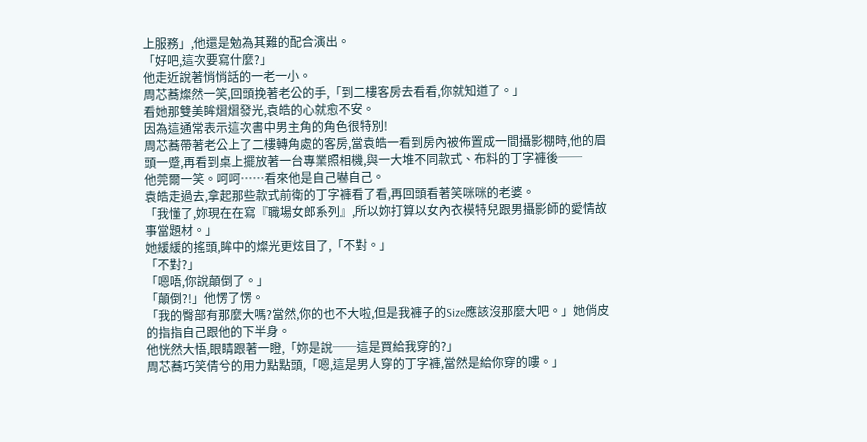上服務」,他還是勉為其難的配合演出。
「好吧,這次要寫什麼?」
他走近說著悄悄話的一老一小。
周芯蕎燦然一笑,回頭挽著老公的手,「到二樓客房去看看,你就知道了。」
看她那雙美眸熠熠發光,袁皓的心就愈不安。
因為這通常表示這次書中男主角的角色很特別!
周芯蕎帶著老公上了二樓轉角處的客房,當袁皓一看到房內被佈置成一間攝影棚時,他的眉頭一蹙,再看到桌上擺放著一台專業照相機,與一大堆不同款式、布料的丁字褲後──
他莞爾一笑。呵呵……看來他是自己嚇自己。
袁皓走過去,拿起那些款式前衛的丁字褲看了看,再回頭看著笑咪咪的老婆。
「我懂了,妳現在在寫『職場女郎系列』,所以妳打算以女內衣模特兒跟男攝影師的愛情故事當題材。」
她緩緩的搖頭,眸中的燦光更炫目了,「不對。」
「不對?」
「嗯唔,你說顛倒了。」
「顛倒?!」他愣了愣。
「我的臀部有那麼大嗎?當然,你的也不大啦,但是我褲子的Size應該沒那麼大吧。」她俏皮的指指自己跟他的下半身。
他恍然大悟,眼睛跟著一瞪,「妳是說──這是買給我穿的?」
周芯蕎巧笑倩兮的用力點點頭,「嗯,這是男人穿的丁字褲,當然是給你穿的嘍。」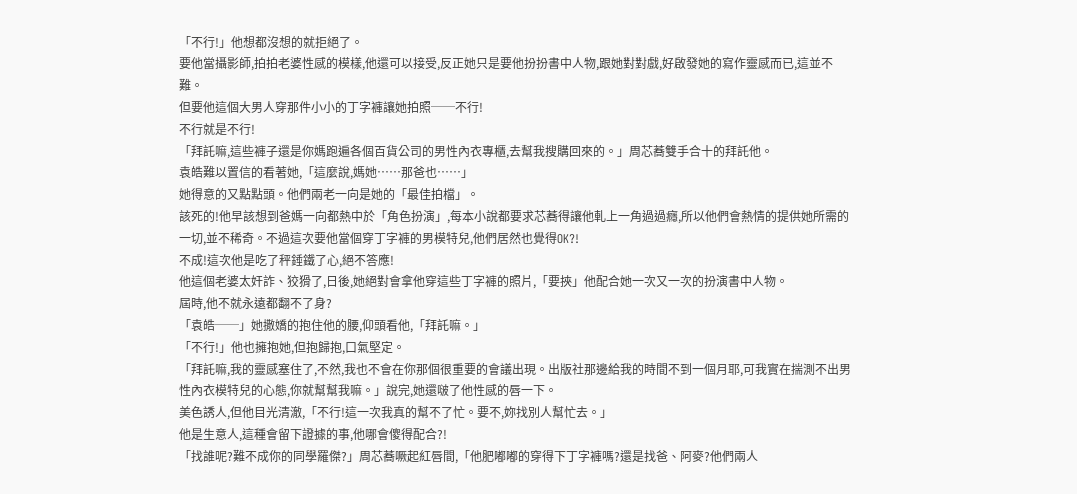「不行!」他想都沒想的就拒絕了。
要他當攝影師,拍拍老婆性感的模樣,他還可以接受,反正她只是要他扮扮書中人物,跟她對對戲,好啟發她的寫作靈感而已,這並不難。
但要他這個大男人穿那件小小的丁字褲讓她拍照──不行!
不行就是不行!
「拜託嘛,這些褲子還是你媽跑遍各個百貨公司的男性內衣專櫃,去幫我搜購回來的。」周芯蕎雙手合十的拜託他。
袁皓難以置信的看著她,「這麼說,媽她……那爸也……」
她得意的又點點頭。他們兩老一向是她的「最佳拍檔」。
該死的!他早該想到爸媽一向都熱中於「角色扮演」,每本小說都要求芯蕎得讓他軋上一角過過癮,所以他們會熱情的提供她所需的一切,並不稀奇。不過這次要他當個穿丁字褲的男模特兒,他們居然也覺得OK?!
不成!這次他是吃了秤錘鐵了心,絕不答應!
他這個老婆太奸詐、狡猾了,日後,她絕對會拿他穿這些丁字褲的照片,「要挾」他配合她一次又一次的扮演書中人物。
屆時,他不就永遠都翻不了身?
「袁皓──」她撒嬌的抱住他的腰,仰頭看他,「拜託嘛。」
「不行!」他也擁抱她,但抱歸抱,口氣堅定。
「拜託嘛,我的靈感塞住了,不然,我也不會在你那個很重要的會議出現。出版社那邊給我的時間不到一個月耶,可我實在揣測不出男性內衣模特兒的心態,你就幫幫我嘛。」說完,她還啵了他性感的唇一下。
美色誘人,但他目光清澈,「不行!這一次我真的幫不了忙。要不,妳找別人幫忙去。」
他是生意人,這種會留下證據的事,他哪會傻得配合?!
「找誰呢?難不成你的同學羅傑?」周芯蕎噘起紅唇間,「他肥嘟嘟的穿得下丁字褲嗎?還是找爸、阿麥?他們兩人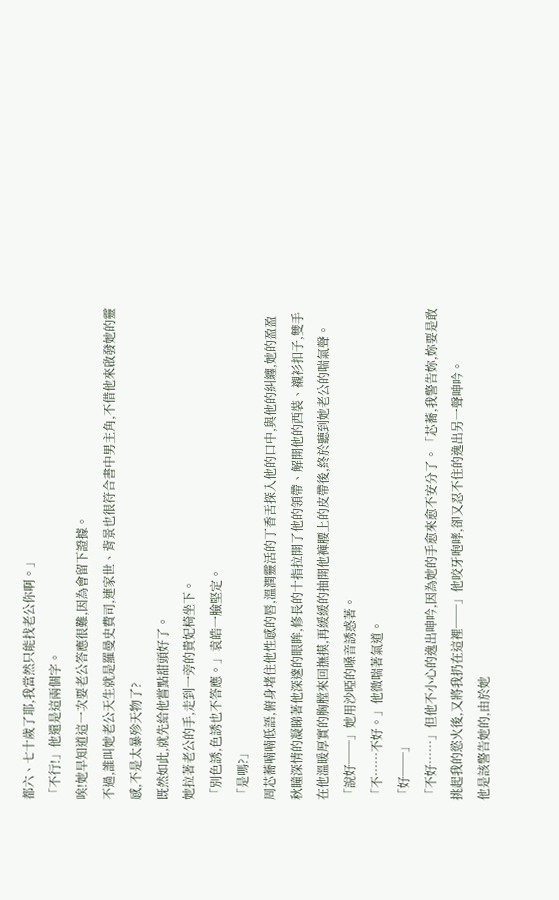都六、七十歲了耶,我當然只能找老公你啊。」
「不行!」他還是這兩個字。
唉!她早知道這一次要老公答應很難,因為會留下證據。
不過,誰叫她老公天生就是羅曼史費司,連家世、背景也很符合書中男主角,不借他來啟發她的靈感,不是太暴殄天物了?
既然如此,就先給他嘗點甜頭好了。
她拉著老公的手,走到一旁的貴妃椅坐下。
「別色誘,色誘也不答應。」袁皓一臉堅定。
「是嗎?」
周芯蕎喃喃低語,俯身堵住他性感的唇,溫潤靈活的丁香舌探入他的口中,與他的糾纏,她的盈盈秋瞳深情的凝睇著他深邃的眼眸,修長的十指拉開了他的領帶、解開他的西裝、襯衫扣子,雙手在他溫暖厚實的胸膛來回撫摸,再緩緩的抽開他褲腰上的皮帶後,終於聽到她老公的喘氣聲。
「說好──」她用沙啞的嗓音誘惑著。
「不……不好。」他微喘著氣道。
「好──」
「不好……」但他不小心的逸出呻吟,因為她的手愈來愈不安分了。「芯蕎,我警告妳,妳要是敢挑起我的慾火後,又將我扔在這裡──」他咬牙咆哮,卻又忍不住的逸出另一聲呻吟。
他是該警告她的,由於她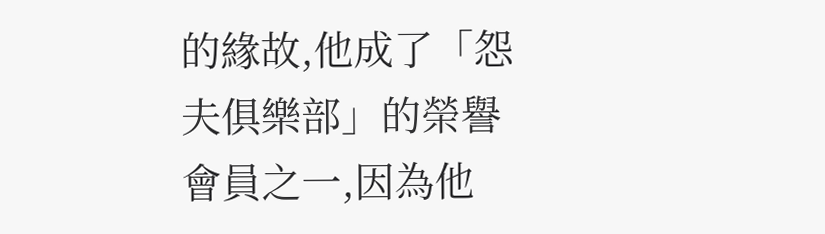的緣故,他成了「怨夫俱樂部」的榮譽會員之一,因為他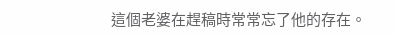這個老婆在趕稿時常常忘了他的存在。